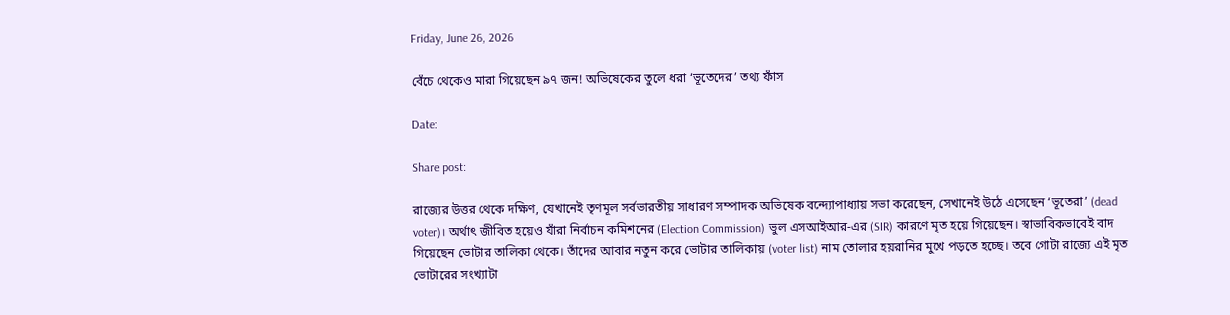Friday, June 26, 2026

বেঁচে থেকেও মারা গিয়েছেন ৯৭ জন! অভিষেকের তুলে ধরা ‘ভূতেদের’ তথ্য ফাঁস

Date:

Share post:

রাজ্যের উত্তর থেকে দক্ষিণ, যেখানেই তৃণমূল সর্বভারতীয় সাধারণ সম্পাদক অভিষেক বন্দ্যোপাধ্যায় সভা করেছেন, সেখানেই উঠে এসেছেন ‘ভূতেরা’ (dead voter)। অর্থাৎ জীবিত হয়েও যাঁরা নির্বাচন কমিশনের (Election Commission) ভুল এসআইআর-এর (SIR) কারণে মৃত হয়ে গিয়েছেন। স্বাভাবিকভাবেই বাদ গিয়েছেন ভোটার তালিকা থেকে। তাঁদের আবার নতুন করে ভোটার তালিকায় (voter list) নাম তোলার হয়রানির মুখে পড়তে হচ্ছে। তবে গোটা রাজ্যে এই মৃত ভোটারের সংখ্যাটা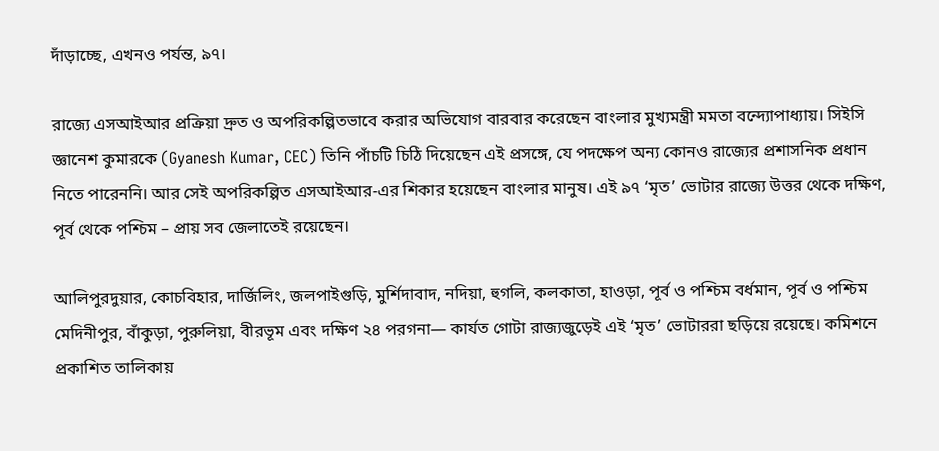দাঁড়াচ্ছে, এখনও পর্যন্ত, ৯৭।

রাজ্যে এসআইআর প্রক্রিয়া দ্রুত ও অপরিকল্পিতভাবে করার অভিযোগ বারবার করেছেন বাংলার মুখ্যমন্ত্রী মমতা বন্দ্যোপাধ্যায়। সিইসি জ্ঞানেশ কুমারকে (Gyanesh Kumar, CEC) তিনি পাঁচটি চিঠি দিয়েছেন এই প্রসঙ্গে, যে পদক্ষেপ অন্য কোনও রাজ্যের প্রশাসনিক প্রধান নিতে পারেননি। আর সেই অপরিকল্পিত এসআইআর-এর শিকার হয়েছেন বাংলার মানুষ। এই ৯৭ ‘মৃত’ ভোটার রাজ্যে উত্তর থেকে দক্ষিণ, পূর্ব থেকে পশ্চিম – প্রায় সব জেলাতেই রয়েছেন।

আলিপুরদুয়ার, কোচবিহার, দার্জিলিং, জলপাইগুড়ি, মুর্শিদাবাদ, নদিয়া, হুগলি, কলকাতা, হাওড়া, পূর্ব ও পশ্চিম বর্ধমান, পূর্ব ও পশ্চিম মেদিনীপুর, বাঁকুড়া, পুরুলিয়া, বীরভূম এবং দক্ষিণ ২৪ পরগনা— কার্যত গোটা রাজ্যজুড়েই এই ‘মৃত’ ভোটাররা ছড়িয়ে রয়েছে। কমিশনে প্রকাশিত তালিকায়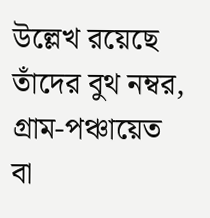উল্লেখ রয়েছে তাঁদের বুথ নম্বর, গ্রাম-পঞ্চায়েত বা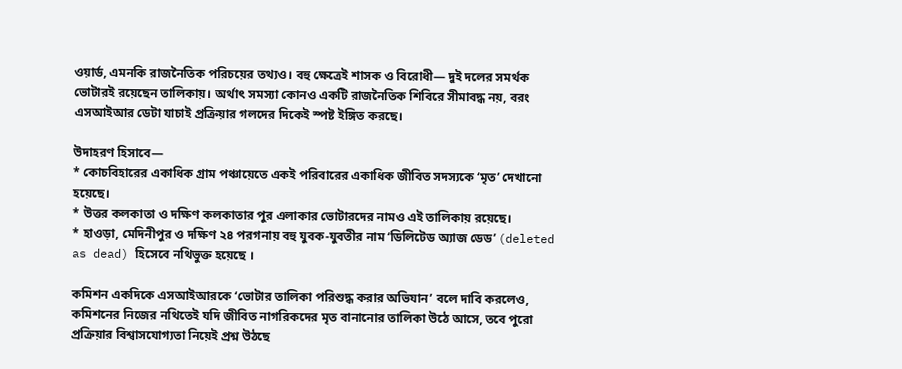ওয়ার্ড, এমনকি রাজনৈতিক পরিচয়ের তথ্যও। বহু ক্ষেত্রেই শাসক ও বিরোধী— দুই দলের সমর্থক ভোটারই রয়েছেন তালিকায়। অর্থাৎ সমস্যা কোনও একটি রাজনৈতিক শিবিরে সীমাবদ্ধ নয়, বরং এসআইআর ডেটা যাচাই প্রক্রিয়ার গলদের দিকেই স্পষ্ট ইঙ্গিত করছে।

উদাহরণ হিসাবে—
* কোচবিহারের একাধিক গ্রাম পঞ্চায়েতে একই পরিবারের একাধিক জীবিত সদস্যকে ‘মৃত’ দেখানো হয়েছে।
* উত্তর কলকাতা ও দক্ষিণ কলকাতার পুর এলাকার ভোটারদের নামও এই তালিকায় রয়েছে।
* হাওড়া, মেদিনীপুর ও দক্ষিণ ২৪ পরগনায় বহু যুবক-যুবতীর নাম ‘ডিলিটেড অ্যাজ ডেড’ (deleted as dead) হিসেবে নথিভুক্ত হয়েছে ।

কমিশন একদিকে এসআইআরকে ‘ভোটার তালিকা পরিশুদ্ধ করার অভিযান’ বলে দাবি করলেও, কমিশনের নিজের নথিতেই যদি জীবিত নাগরিকদের মৃত বানানোর তালিকা উঠে আসে, তবে পুরো প্রক্রিয়ার বিশ্বাসযোগ্যতা নিয়েই প্রশ্ন উঠছে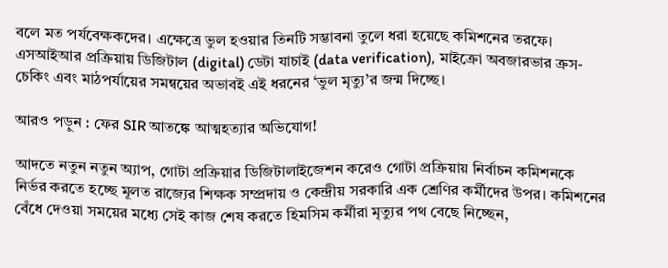বলে মত পর্যবেক্ষকদের। এক্ষেত্রে ভুল হওয়ার তিনটি সম্ভাবনা তুলে ধরা হয়েছে কমিশনের তরফে। এসআইআর প্রক্রিয়ায় ডিজিটাল (digital) ডেটা যাচাই (data verification), মাইক্রো অবজারভার ক্রস-চেকিং এবং মাঠপর্যায়ের সমন্বয়ের অভাবই এই ধরনের ‘ভুল মৃত্যু’র জন্ম দিচ্ছে।

আরও পড়ুন : ফের SIR আতঙ্কে আত্মহত্যার অভিযোগ!

আদতে নতুন নতুন অ্যাপ, গোটা প্রক্রিয়ার ডিজিটালাইজেশন করেও গোটা প্রক্রিয়ায় নির্বাচন কমিশনকে নির্ভর করতে হচ্ছে মূলত রাজ্যের শিক্ষক সম্প্রদায় ও কেন্দ্রীয় সরকারি এক শ্রেণির কর্মীদের উপর। কমিশনের বেঁধে দেওয়া সময়ের মধ্যে সেই কাজ শেষ করতে হিমসিম কর্মীরা মৃত্যুর পথ বেছে নিচ্ছেন,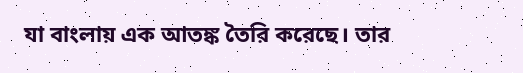যা বাংলায় এক আতঙ্ক তৈরি করেছে। তার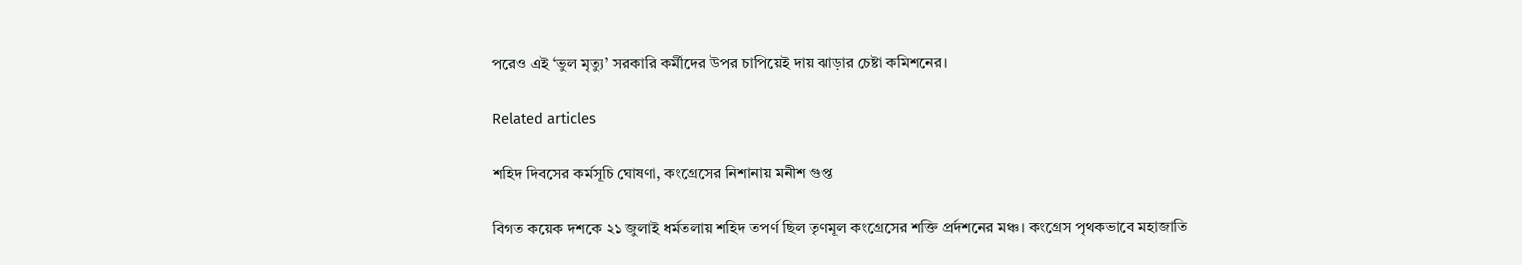পরেও এই ‘ভুল মৃত্যু’ সরকারি কর্মীদের উপর চাপিয়েই দায় ঝাড়ার চেষ্টা কমিশনের।

Related articles

শহিদ দিবসের কর্মসূচি ঘোষণা, কংগ্রেসের নিশানায় মনীশ গুপ্ত

বিগত কয়েক দশকে ২১ জুলাই ধর্মতলায় শহিদ তপর্ণ ছিল তৃণমূল কংগ্রেসের শক্তি প্রর্দশনের মঞ্চ। কংগ্রেস পৃথকভাবে মহাজাতি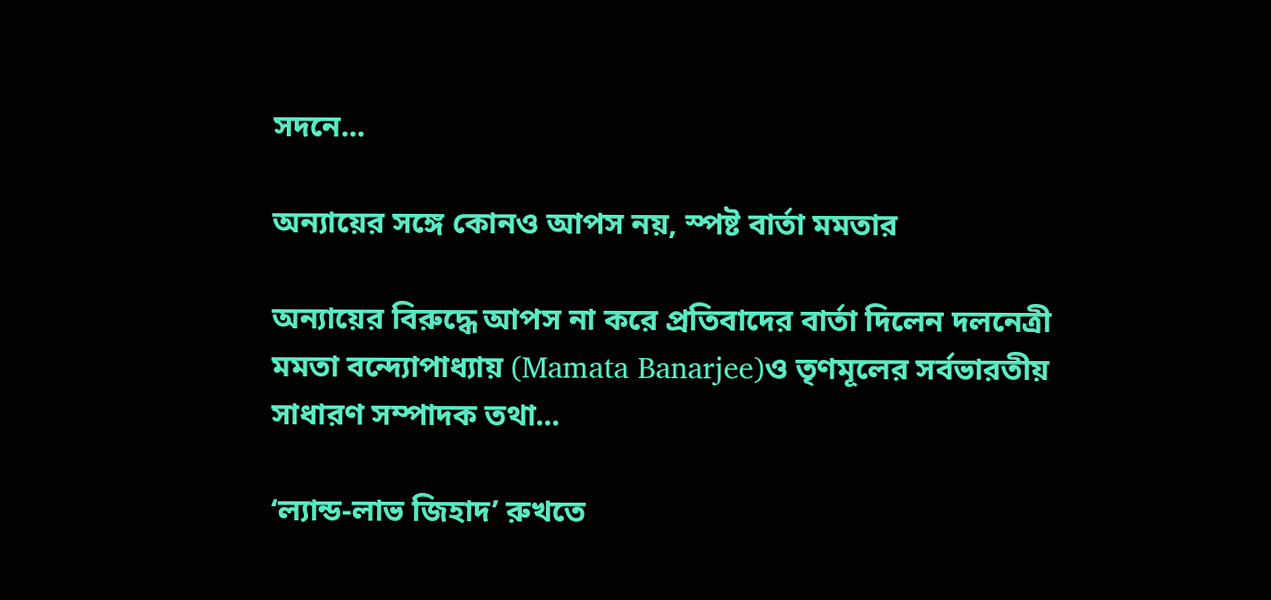সদনে...

অন্যায়ের সঙ্গে কোনও আপস নয়, স্পষ্ট বার্তা মমতার

অন্যায়ের বিরুদ্ধে আপস না করে প্রতিবাদের বার্তা দিলেন দলনেত্রী মমতা বন্দ্যোপাধ্যায় (Mamata Banarjee)ও তৃণমূলের সর্বভারতীয় সাধারণ সম্পাদক তথা...

‘ল্যান্ড-লাভ জিহাদ’ রুখতে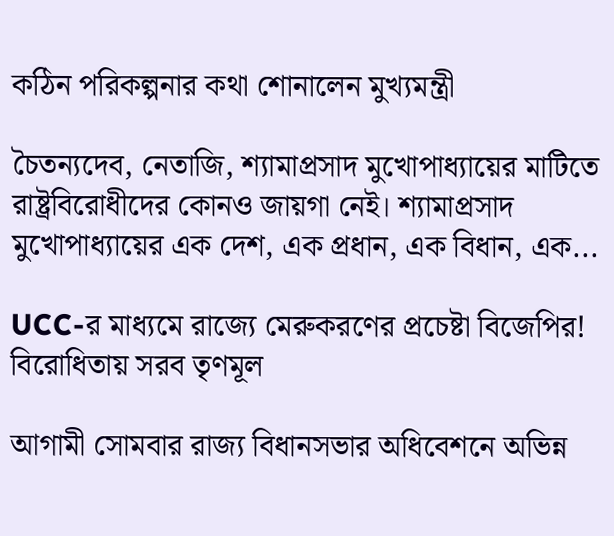কঠিন পরিকল্পনার কথা শোনালেন মুখ্যমন্ত্রী

চৈতন্যদেব, নেতাজি, শ্যামাপ্রসাদ মুখোপাধ্যায়ের মাটিতে রাষ্ট্রবিরোধীদের কোনও জায়গা নেই। শ্যামাপ্রসাদ মুখোপাধ্যায়ের এক দেশ, এক প্রধান, এক বিধান, এক...

UCC-র মাধ্যমে রাজ্যে মেরুকরণের প্রচেষ্টা বিজেপির! বিরোধিতায় সরব তৃণমূল

আগামী সোমবার রাজ্য বিধানসভার অধিবেশনে অভিন্ন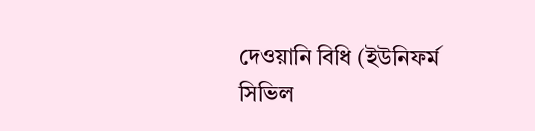দেওয়ানি বিধি (ইউনিফর্ম সিভিল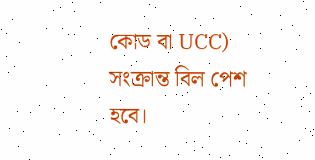কোড বা UCC) সংক্রান্ত বিল পেশ হবে।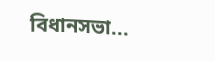বিধানসভা...